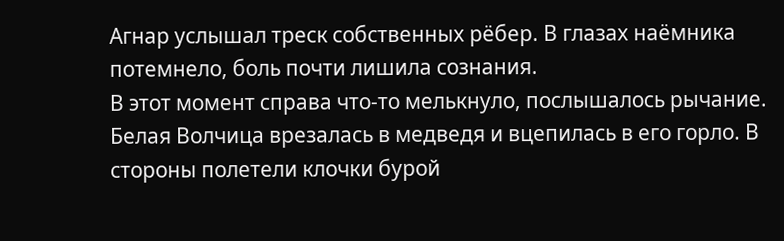Агнар услышал треск собственных рёбер. В глазах наёмника потемнело, боль почти лишила сознания.
В этот момент справа что-то мелькнуло, послышалось рычание. Белая Волчица врезалась в медведя и вцепилась в его горло. В стороны полетели клочки бурой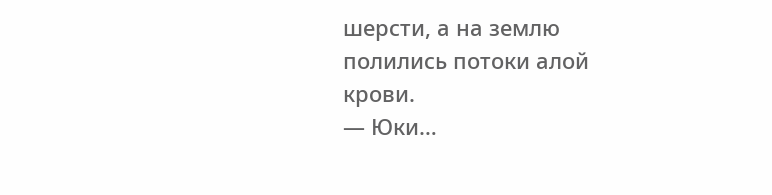шерсти, а на землю полились потоки алой крови.
— Юки…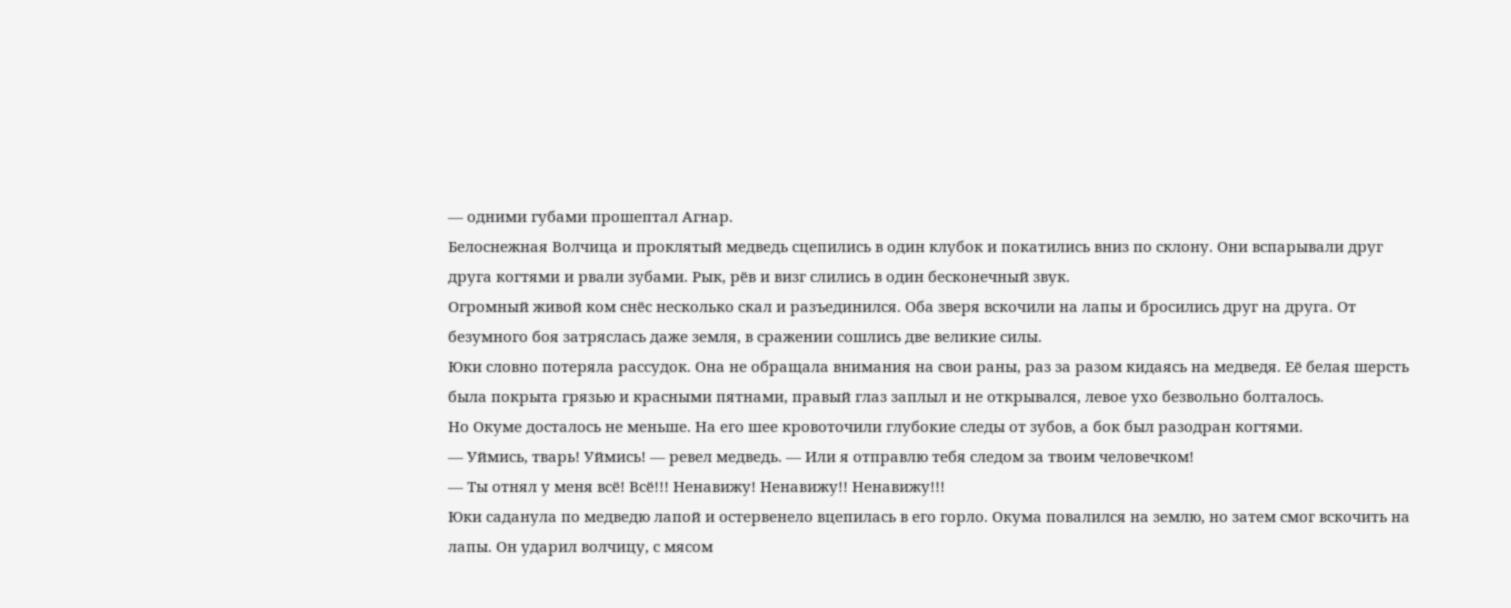— одними губами прошептал Агнар.
Белоснежная Волчица и проклятый медведь сцепились в один клубок и покатились вниз по склону. Они вспарывали друг друга когтями и рвали зубами. Рык, рёв и визг слились в один бесконечный звук.
Огромный живой ком снёс несколько скал и разъединился. Оба зверя вскочили на лапы и бросились друг на друга. От безумного боя затряслась даже земля, в сражении сошлись две великие силы.
Юки словно потеряла рассудок. Она не обращала внимания на свои раны, раз за разом кидаясь на медведя. Её белая шерсть была покрыта грязью и красными пятнами, правый глаз заплыл и не открывался, левое ухо безвольно болталось.
Но Окуме досталось не меньше. На его шее кровоточили глубокие следы от зубов, а бок был разодран когтями.
— Уймись, тварь! Уймись! — ревел медведь. — Или я отправлю тебя следом за твоим человечком!
— Ты отнял у меня всё! Всё!!! Ненавижу! Ненавижу!! Ненавижу!!!
Юки саданула по медведю лапой и остервенело вцепилась в его горло. Окума повалился на землю, но затем смог вскочить на лапы. Он ударил волчицу, с мясом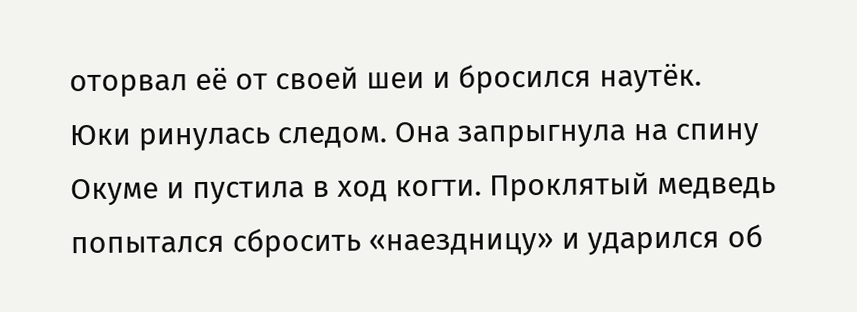оторвал её от своей шеи и бросился наутёк.
Юки ринулась следом. Она запрыгнула на спину Окуме и пустила в ход когти. Проклятый медведь попытался сбросить «наездницу» и ударился об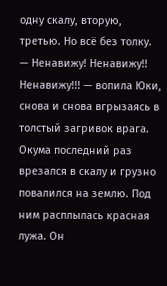одну скалу, вторую, третью. Но всё без толку.
— Ненавижу! Ненавижу!! Ненавижу!!! — вопила Юки, снова и снова вгрызаясь в толстый загривок врага.
Окума последний раз врезался в скалу и грузно повалился на землю. Под ним расплылась красная лужа. Он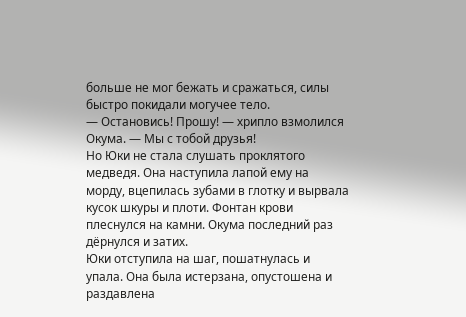больше не мог бежать и сражаться, силы быстро покидали могучее тело.
— Остановись! Прошу! — хрипло взмолился Окума. — Мы с тобой друзья!
Но Юки не стала слушать проклятого медведя. Она наступила лапой ему на морду, вцепилась зубами в глотку и вырвала кусок шкуры и плоти. Фонтан крови плеснулся на камни. Окума последний раз дёрнулся и затих.
Юки отступила на шаг, пошатнулась и упала. Она была истерзана, опустошена и раздавлена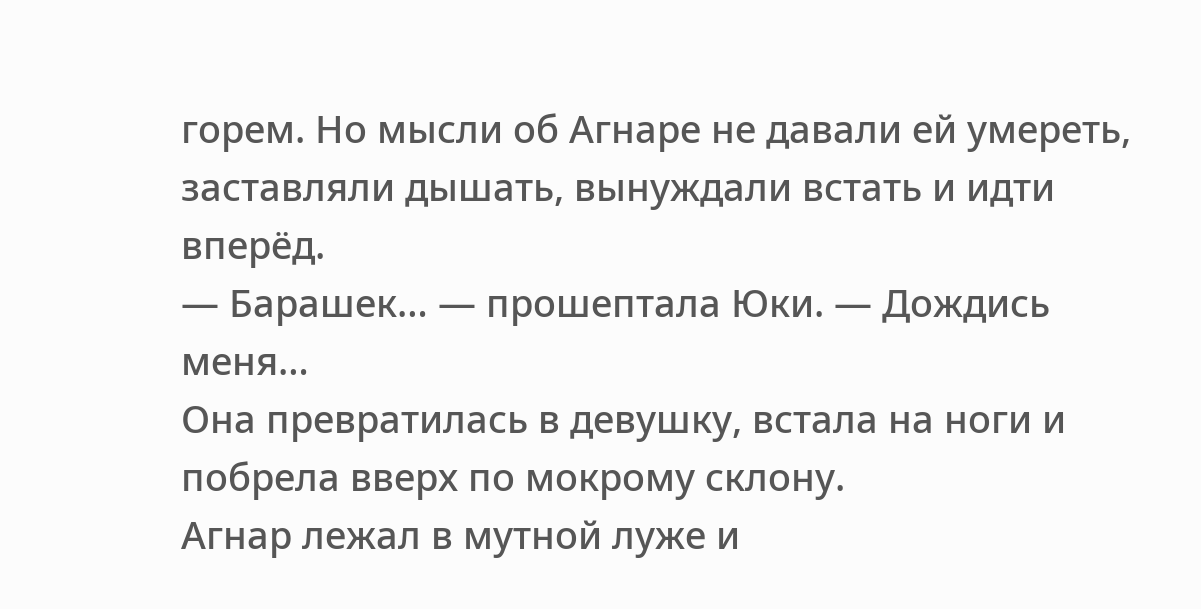горем. Но мысли об Агнаре не давали ей умереть, заставляли дышать, вынуждали встать и идти вперёд.
— Барашек… — прошептала Юки. — Дождись меня…
Она превратилась в девушку, встала на ноги и побрела вверх по мокрому склону.
Агнар лежал в мутной луже и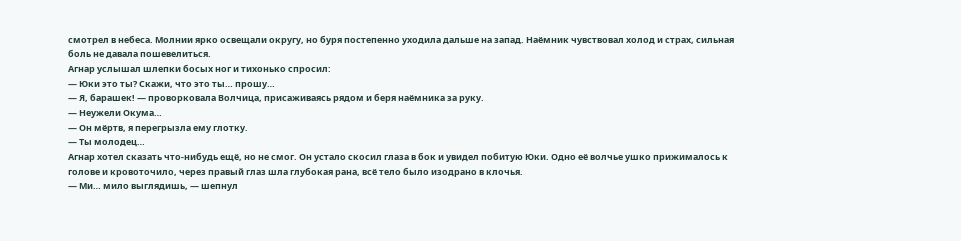смотрел в небеса. Молнии ярко освещали округу, но буря постепенно уходила дальше на запад. Наёмник чувствовал холод и страх, сильная боль не давала пошевелиться.
Агнар услышал шлепки босых ног и тихонько спросил:
— Юки это ты? Скажи, что это ты… прошу…
— Я, барашек! — проворковала Волчица, присаживаясь рядом и беря наёмника за руку.
— Неужели Окума…
— Он мёртв, я перегрызла ему глотку.
— Ты молодец…
Агнар хотел сказать что-нибудь ещё, но не смог. Он устало скосил глаза в бок и увидел побитую Юки. Одно её волчье ушко прижималось к голове и кровоточило, через правый глаз шла глубокая рана, всё тело было изодрано в клочья.
— Ми… мило выглядишь, — шепнул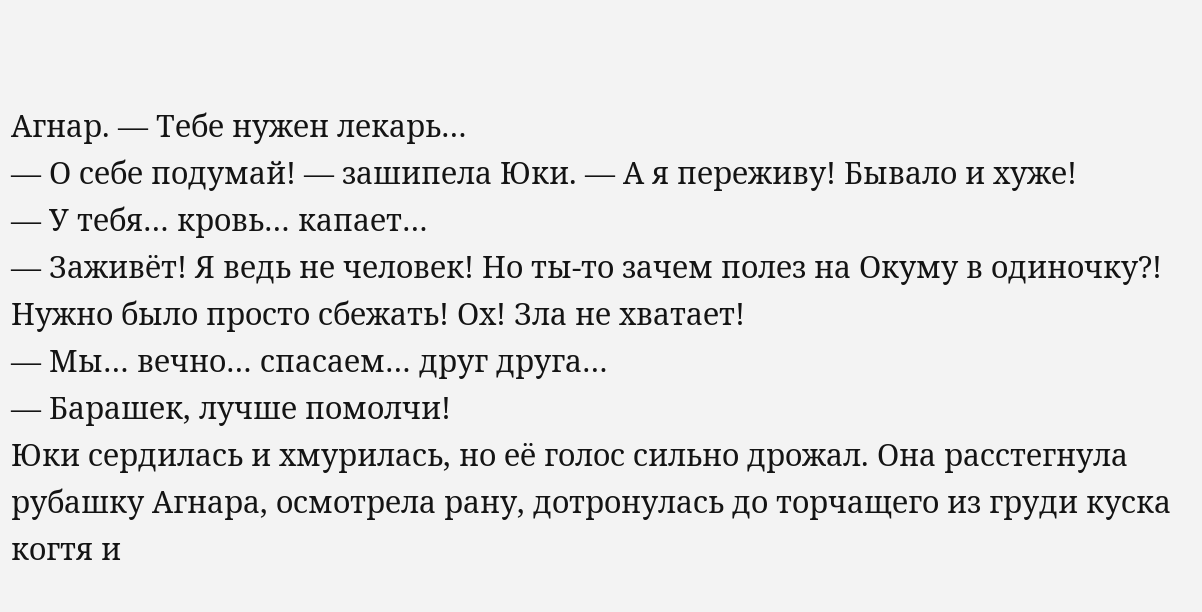Агнар. — Тебе нужен лекарь…
— О себе подумай! — зашипела Юки. — А я переживу! Бывало и хуже!
— У тебя… кровь… капает…
— Заживёт! Я ведь не человек! Но ты-то зачем полез на Окуму в одиночку?! Нужно было просто сбежать! Ох! Зла не хватает!
— Мы… вечно… спасаем… друг друга…
— Барашек, лучше помолчи!
Юки сердилась и хмурилась, но её голос сильно дрожал. Она расстегнула рубашку Агнара, осмотрела рану, дотронулась до торчащего из груди куска когтя и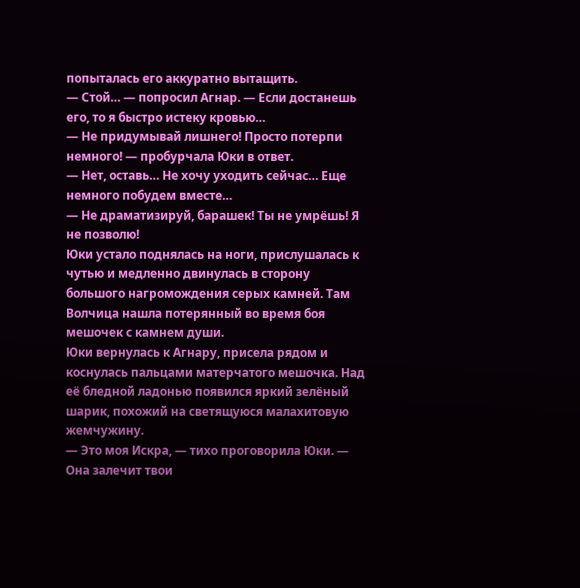попыталась его аккуратно вытащить.
— Стой… — попросил Агнар. — Если достанешь его, то я быстро истеку кровью…
— Не придумывай лишнего! Просто потерпи немного! — пробурчала Юки в ответ.
— Нет, оставь… Не хочу уходить сейчас… Еще немного побудем вместе…
— Не драматизируй, барашек! Ты не умрёшь! Я не позволю!
Юки устало поднялась на ноги, прислушалась к чутью и медленно двинулась в сторону большого нагромождения серых камней. Там Волчица нашла потерянный во время боя мешочек с камнем души.
Юки вернулась к Агнару, присела рядом и коснулась пальцами матерчатого мешочка. Над её бледной ладонью появился яркий зелёный шарик, похожий на светящуюся малахитовую жемчужину.
— Это моя Искра, — тихо проговорила Юки. — Она залечит твои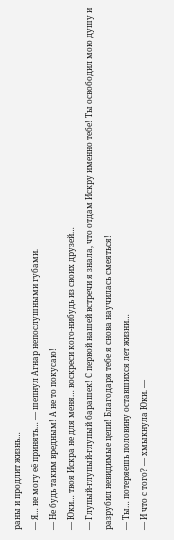раны и продлит жизнь…
— Я… не могу её принять… — шепнул Агнар непослушными губами.
— Не будь таким вредным! А не то покусаю!
— Юки… твоя Искра не для меня… воскреси кого-нибудь из своих друзей…
— Глупый-глупый-глупый барашек! С первой нашей встречи я знала, что отдам Искру именно тебе! Ты освободил мою душу и разрубил невидимые цепи! Благодаря тебе я снова научилась смеяться!
— Ты… потеряешь половину оставшихся лет жизни…
— И что с того? — хмыкнула Юки. —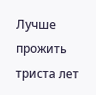Лучше прожить триста лет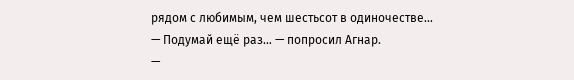рядом с любимым, чем шестьсот в одиночестве…
— Подумай ещё раз… — попросил Агнар.
—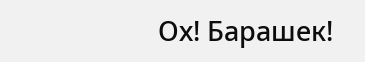Ох! Барашек!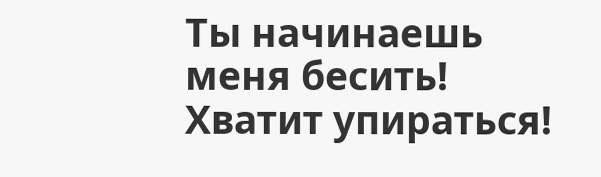Ты начинаешь меня бесить! Хватит упираться!